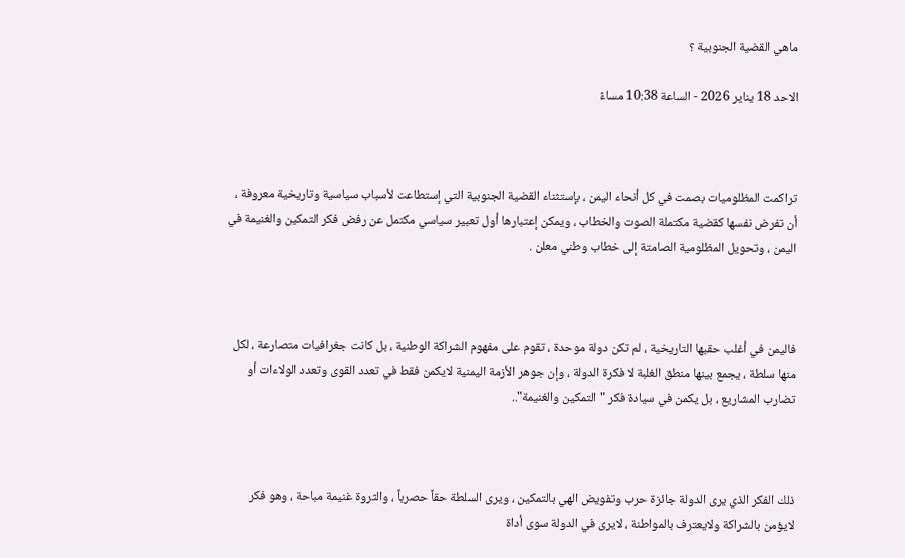ماهي القضية الجنوبية ؟

الاحد 18 يناير 2026 - الساعة 10:38 مساءً



تراكمت المظلوميات بصمت في كل أنحاء اليمن ، بإستثناء القضية الجنوبية التي إستطاعت لأسباب سياسية وتاريخية معروفة ، أن تفرض نفسها كقضية مكتملة الصوت والخطاب ، ويمكن إعتبارها أول تعبير سياسي مكتمل عن رفض فكر التمكين والغنيمة في اليمن ، وتحويل المظلومية الصامتة إلى خطاب وطني معلن .



فاليمن في أغلب حقبها التاريخية ، لم تكن دولة موحدة ، تقوم على مفهوم الشراكة الوطنية ، بل كانت جغرافيات متصارعة ، لكل منها سلطة ، يجمع بينها منطق الغلبة لا فكرة الدولة ، وإن جوهر الأزمة اليمنية لايكمن فقط في تعدد القوى وتعدد الولاءات أو تضارب المشاريع ، بل يكمن في سيادة فكر "التمكين والغنيمة"..



ذلك الفكر الذي يرى الدولة جائزة حرب وتفويض الهي بالتمكين ، ويرى السلطة حقاً حصرياً ، والثروة غنيمة مباحة ، وهو فكر لايؤمن بالشراكة ولايعترف بالمواطنة ، لايرى في الدولة سوى أداة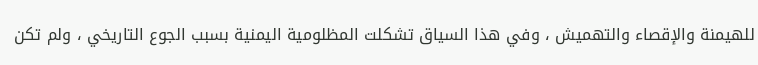للهيمنة والإقصاء والتهميش ، وفي هذا السياق تشكلت المظلومية اليمنية بسبب الجوع التاريخي ، ولم تكن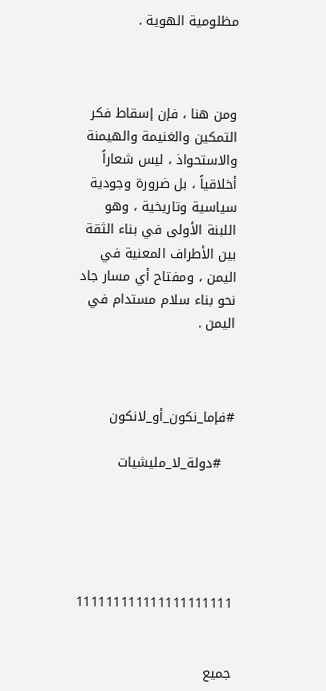مظلومية الهوية .



ومن هنا ، فإن إسقاط فكر التمكين والغنيمة والهيمنة والاستحواذ ، ليس شعاراً أخلاقياً ، بل ضرورة وجودية سياسية وتاريخية ، وهو اللبنة الأولى في بناء الثقة بين الأطراف المعنية في اليمن ، ومفتاح أي مسار جاد نحو بناء سلام مستدام في اليمن .



#فإما_نكون_أو_لانكون

   #دولة_لا_مليشيات





111111111111111111111


جميع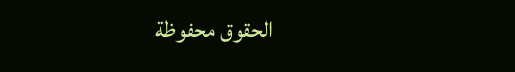الحقوق محفوظة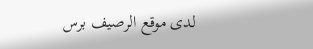لدى موقع الرصيف برس